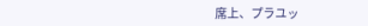席上、プラユッ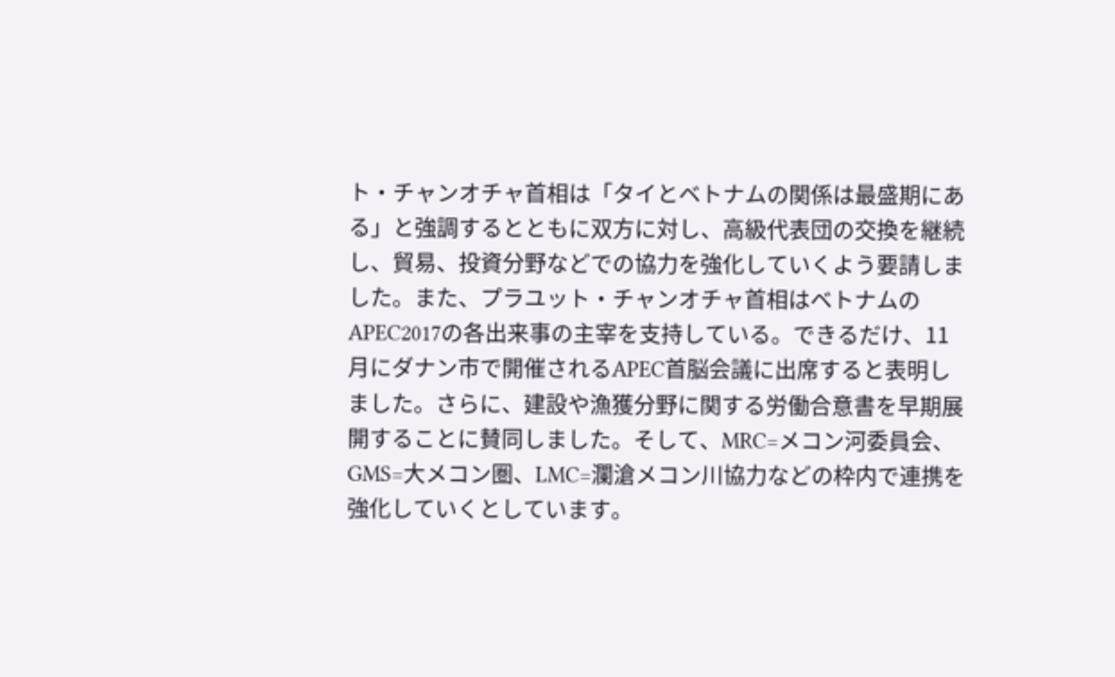ト・チャンオチャ首相は「タイとベトナムの関係は最盛期にある」と強調するとともに双方に対し、高級代表団の交換を継続し、貿易、投資分野などでの協力を強化していくよう要請しました。また、プラユット・チャンオチャ首相はベトナムのAPEC2017の各出来事の主宰を支持している。できるだけ、11月にダナン市で開催されるAPEC首脳会議に出席すると表明しました。さらに、建設や漁獲分野に関する労働合意書を早期展開することに賛同しました。そして、MRC=メコン河委員会、GMS=大メコン圏、LMC=瀾滄メコン川協力などの枠内で連携を強化していくとしています。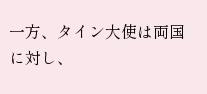一方、タイン大使は両国に対し、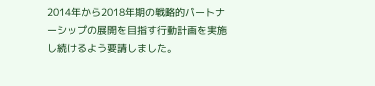2014年から2018年期の戦略的パートナーシップの展開を目指す行動計画を実施し続けるよう要請しました。